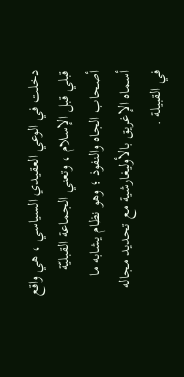دخلت في الوعي العقيدي السياسي ، هي واقع قبلي قبل الإسلام ، وتعني الجماعة القبليّة أصحاب الجاه والنفوذ ؛ وهو نظام يشابه ما أسماه الإغريق بالأوليغارشية مع تحديد مجاله في القبيلة .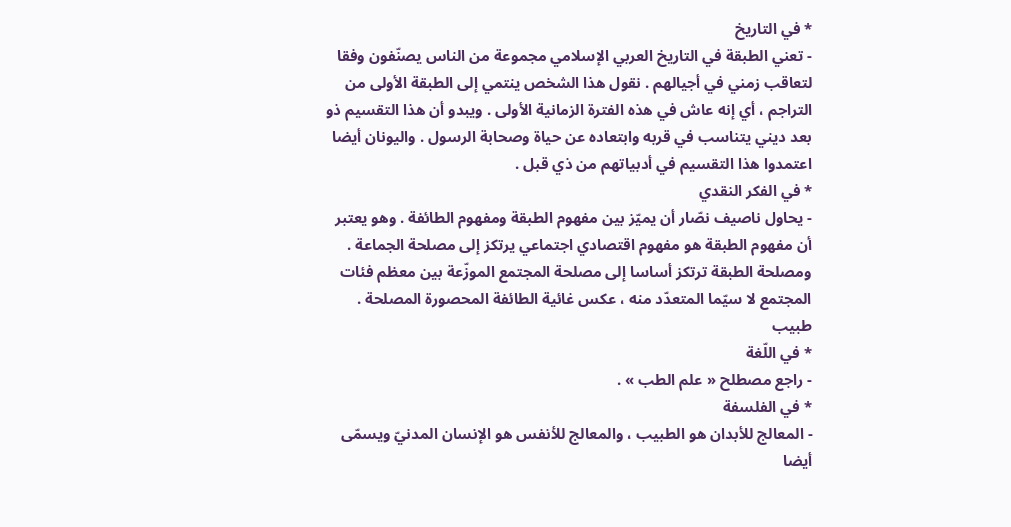* في التاريخ
- تعني الطبقة في التاريخ العربي الإسلامي مجموعة من الناس يصنّفون وفقا لتعاقب زمني في أجيالهم . نقول هذا الشخص ينتمي إلى الطبقة الأولى من التراجم ، أي إنه عاش في هذه الفترة الزمانية الأولى . ويبدو أن هذا التقسيم ذو بعد ديني يتناسب في قربه وابتعاده عن حياة وصحابة الرسول . واليونان أيضا اعتمدوا هذا التقسيم في أدبياتهم من ذي قبل .
* في الفكر النقدي
- يحاول ناصيف نصّار أن يميّز بين مفهوم الطبقة ومفهوم الطائفة . وهو يعتبر أن مفهوم الطبقة هو مفهوم اقتصادي اجتماعي يرتكز إلى مصلحة الجماعة . ومصلحة الطبقة ترتكز أساسا إلى مصلحة المجتمع الموزّعة بين معظم فئات المجتمع لا سيّما المتعدّد منه ، عكس غائية الطائفة المحصورة المصلحة .
طبيب
* في اللّغة
- راجع مصطلح « علم الطب » .
* في الفلسفة
- المعالج للأبدان هو الطبيب ، والمعالج للأنفس هو الإنسان المدنيّ ويسمّى أيضا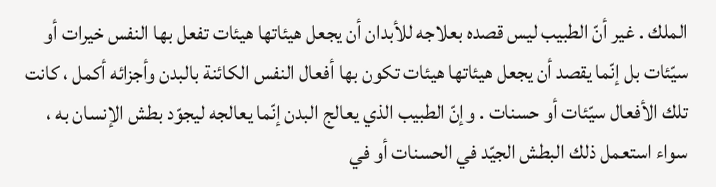الملك . غير أنّ الطبيب ليس قصده بعلاجه للأبدان أن يجعل هيئاتها هيئات تفعل بها النفس خيرات أو سيّئات بل إنّما يقصد أن يجعل هيئاتها هيئات تكون بها أفعال النفس الكائنة بالبدن وأجزائه أكمل ، كانت تلك الأفعال سيّئات أو حسنات . وإنّ الطبيب الذي يعالج البدن إنّما يعالجه ليجوّد بطش الإنسان به ، سواء استعمل ذلك البطش الجيّد في الحسنات أو في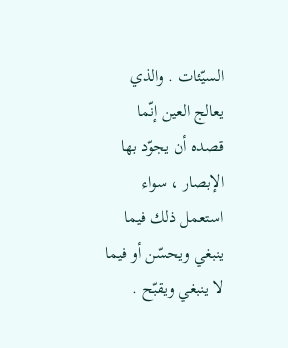السيّئات . والذي يعالج العين إنّما قصده أن يجوّد بها الإبصار ، سواء استعمل ذلك فيما ينبغي ويحسّن أو فيما لا ينبغي ويقبّح .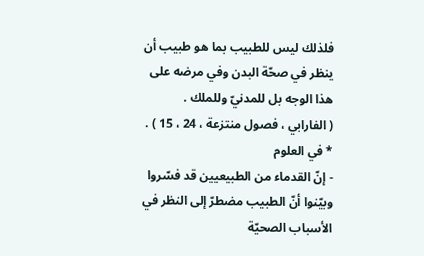فلذلك ليس للطبيب بما هو طبيب أن ينظر في صحّة البدن وفي مرضه على هذا الوجه بل للمدنيّ وللملك .
( الفارابي ، فصول منتزعة ، 24 ، 15 ) .
* في العلوم
- إنّ القدماء من الطبيعيين قد فسّروا وبيّنوا أنّ الطبيب مضطرّ إلى النظر في الأسباب الصحيّة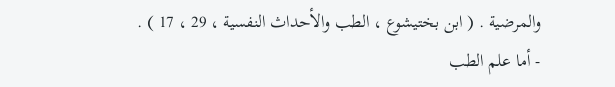والمرضية . ( ابن بختيشوع ، الطب والأحداث النفسية ، 29 ، 17 ) .
- أما علم الطب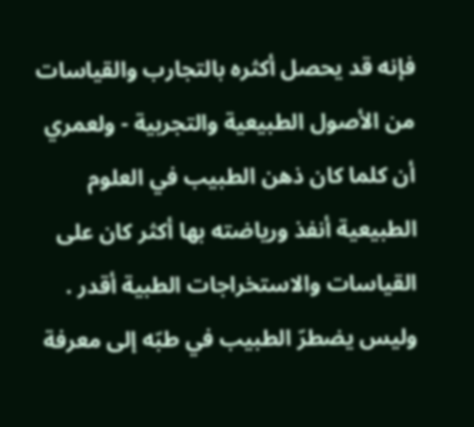فإنه قد يحصل أكثره بالتجارب والقياسات من الأصول الطبيعية والتجربية - ولعمري أن كلما كان ذهن الطبيب في العلوم الطبيعية أنفذ ورياضته بها أكثر كان على القياسات والاستخراجات الطبية أقدر .
وليس يضطرّ الطبيب في طبّه إلى معرفة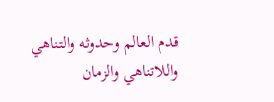قدم العالم وحدوثه والتناهي واللاتناهي والزمان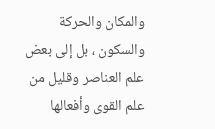والمكان والحركة والسكون ، بل إلى بعض علم العناصر وقليل من علم القوى وأفعالها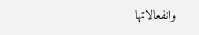وانفعالاتها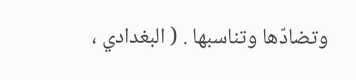وتضادّها وتناسبها . ( البغدادي ،